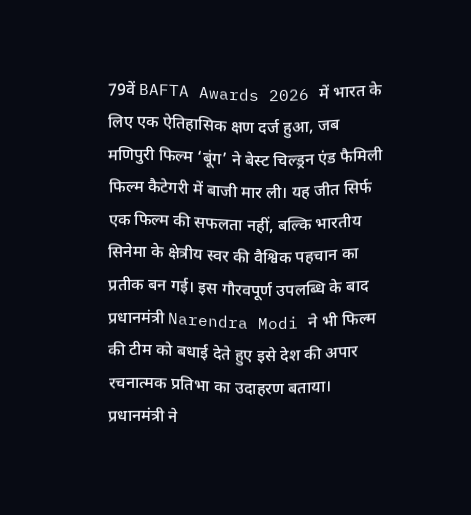79वें BAFTA Awards 2026 में भारत के लिए एक ऐतिहासिक क्षण दर्ज हुआ, जब मणिपुरी फिल्म ‘बूंग’ ने बेस्ट चिल्ड्रन एंड फैमिली फिल्म कैटेगरी में बाजी मार ली। यह जीत सिर्फ एक फिल्म की सफलता नहीं, बल्कि भारतीय सिनेमा के क्षेत्रीय स्वर की वैश्विक पहचान का प्रतीक बन गई। इस गौरवपूर्ण उपलब्धि के बाद प्रधानमंत्री Narendra Modi ने भी फिल्म की टीम को बधाई देते हुए इसे देश की अपार रचनात्मक प्रतिभा का उदाहरण बताया।
प्रधानमंत्री ने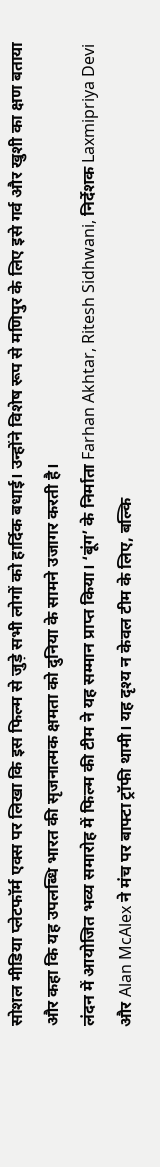सोशल मीडिया प्लेटफॉर्म एक्स पर लिखा कि इस फिल्म से जुड़े सभी लोगों को हार्दिक बधाई। उन्होंने विशेष रूप से मणिपुर के लिए इसे गर्व और खुशी का क्षण बताया और कहा कि यह उपलब्धि भारत की सृजनात्मक क्षमता को दुनिया के सामने उजागर करती है।
लंदन में आयोजित भव्य समारोह में फिल्म की टीम ने यह सम्मान प्राप्त किया। ‘बूंग’ के निर्माता Farhan Akhtar, Ritesh Sidhwani, निर्देशक Laxmipriya Devi और Alan McAlex ने मंच पर बाफ्टा ट्रॉफी थामी। यह दृश्य न केवल टीम के लिए, बल्कि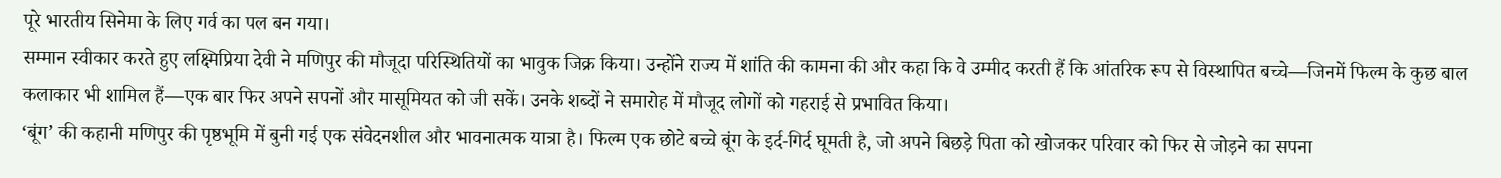पूरे भारतीय सिनेमा के लिए गर्व का पल बन गया।
सम्मान स्वीकार करते हुए लक्ष्मिप्रिया देवी ने मणिपुर की मौजूदा परिस्थितियों का भावुक जिक्र किया। उन्होंने राज्य में शांति की कामना की और कहा कि वे उम्मीद करती हैं कि आंतरिक रूप से विस्थापित बच्चे—जिनमें फिल्म के कुछ बाल कलाकार भी शामिल हैं—एक बार फिर अपने सपनों और मासूमियत को जी सकें। उनके शब्दों ने समारोह में मौजूद लोगों को गहराई से प्रभावित किया।
‘बूंग’ की कहानी मणिपुर की पृष्ठभूमि में बुनी गई एक संवेदनशील और भावनात्मक यात्रा है। फिल्म एक छोटे बच्चे बूंग के इर्द-गिर्द घूमती है, जो अपने बिछड़े पिता को खोजकर परिवार को फिर से जोड़ने का सपना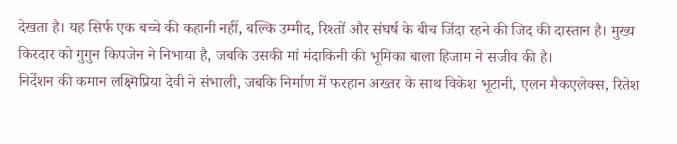देखता है। यह सिर्फ एक बच्चे की कहानी नहीं, बल्कि उम्मीद, रिश्तों और संघर्ष के बीच जिंदा रहने की जिद की दास्तान है। मुख्य किरदार को गुगुन किपजेन ने निभाया है, जबकि उसकी मां मंदाकिनी की भूमिका बाला हिजाम ने सजीव की है।
निर्देशन की कमान लक्ष्मिप्रिया देवी ने संभाली, जबकि निर्माण में फरहान अख्तर के साथ विकेश भूटानी, एलन मैकएलेक्स, रितेश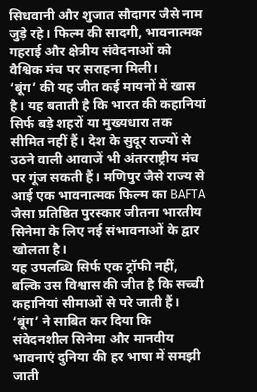सिधवानी और शुजात सौदागर जैसे नाम जुड़े रहे। फिल्म की सादगी, भावनात्मक गहराई और क्षेत्रीय संवेदनाओं को वैश्विक मंच पर सराहना मिली।
‘बूंग’ की यह जीत कई मायनों में खास है। यह बताती है कि भारत की कहानियां सिर्फ बड़े शहरों या मुख्यधारा तक सीमित नहीं हैं। देश के सुदूर राज्यों से उठने वाली आवाजें भी अंतरराष्ट्रीय मंच पर गूंज सकती हैं। मणिपुर जैसे राज्य से आई एक भावनात्मक फिल्म का BAFTA जैसा प्रतिष्ठित पुरस्कार जीतना भारतीय सिनेमा के लिए नई संभावनाओं के द्वार खोलता है।
यह उपलब्धि सिर्फ एक ट्रॉफी नहीं, बल्कि उस विश्वास की जीत है कि सच्ची कहानियां सीमाओं से परे जाती हैं। ‘बूंग’ ने साबित कर दिया कि संवेदनशील सिनेमा और मानवीय भावनाएं दुनिया की हर भाषा में समझी जाती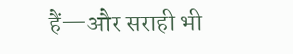हैं—और सराही भी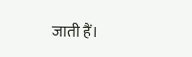जाती हैं।